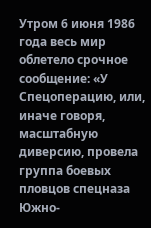Утром 6 июня 1986 года весь мир облетело срочное сообщение: «У
Спецоперацию, или, иначе говоря, масштабную диверсию, провела группа боевых пловцов спецназа Южно-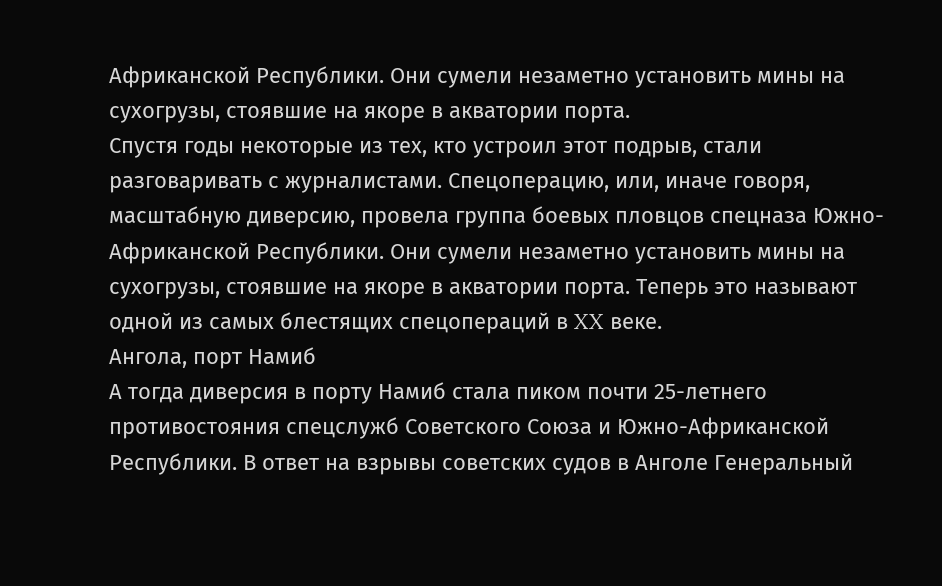Африканской Республики. Они сумели незаметно установить мины на сухогрузы, стоявшие на якоре в акватории порта.
Спустя годы некоторые из тех, кто устроил этот подрыв, стали разговаривать с журналистами. Спецоперацию, или, иначе говоря, масштабную диверсию, провела группа боевых пловцов спецназа Южно-Африканской Республики. Они сумели незаметно установить мины на сухогрузы, стоявшие на якоре в акватории порта. Теперь это называют одной из самых блестящих спецопераций в XX веке.
Ангола, порт Намиб
А тогда диверсия в порту Намиб стала пиком почти 25-летнего противостояния спецслужб Советского Союза и Южно-Африканской Республики. В ответ на взрывы советских судов в Анголе Генеральный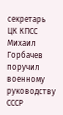секретарь ЦК КПСС Михаил Горбачев поручил военному руководству СССР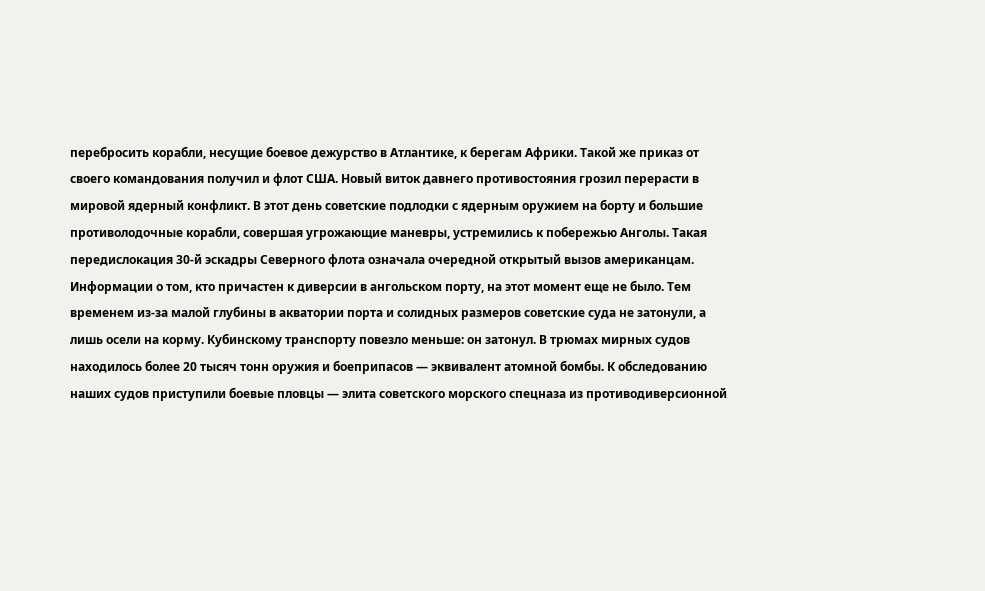перебросить корабли, несущие боевое дежурство в Атлантике, к берегам Африки. Такой же приказ от своего командования получил и флот США. Новый виток давнего противостояния грозил перерасти в мировой ядерный конфликт. В этот день советские подлодки с ядерным оружием на борту и большие противолодочные корабли, совершая угрожающие маневры, устремились к побережью Анголы. Такая передислокация 30-й эскадры Северного флота означала очередной открытый вызов американцам. Информации о том, кто причастен к диверсии в ангольском порту, на этот момент еще не было. Тем временем из-за малой глубины в акватории порта и солидных размеров советские суда не затонули, а лишь осели на корму. Кубинскому транспорту повезло меньше: он затонул. В трюмах мирных судов находилось более 20 тысяч тонн оружия и боеприпасов — эквивалент атомной бомбы. К обследованию наших судов приступили боевые пловцы — элита советского морского спецназа из противодиверсионной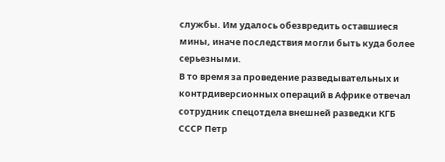службы. Им удалось обезвредить оставшиеся мины, иначе последствия могли быть куда более серьезными.
В то время за проведение разведывательных и контрдиверсионных операций в Африке отвечал сотрудник спецотдела внешней разведки КГБ СССР Петр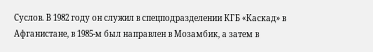Суслов. В 1982 году он служил в спецподразделении КГБ «Каскад» в Афганистане, в 1985-м был направлен в Мозамбик, а затем в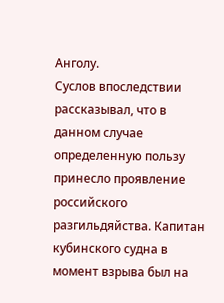Анголу.
Суслов впоследствии рассказывал, что в данном случае определенную пользу принесло проявление российского разгильдяйства. Капитан кубинского судна в момент взрыва был на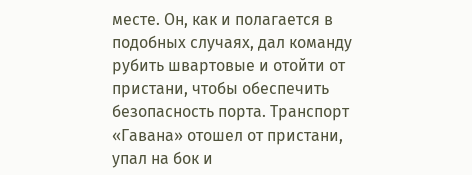месте. Он, как и полагается в подобных случаях, дал команду рубить швартовые и отойти от пристани, чтобы обеспечить безопасность порта. Транспорт «Гавана» отошел от пристани, упал на бок и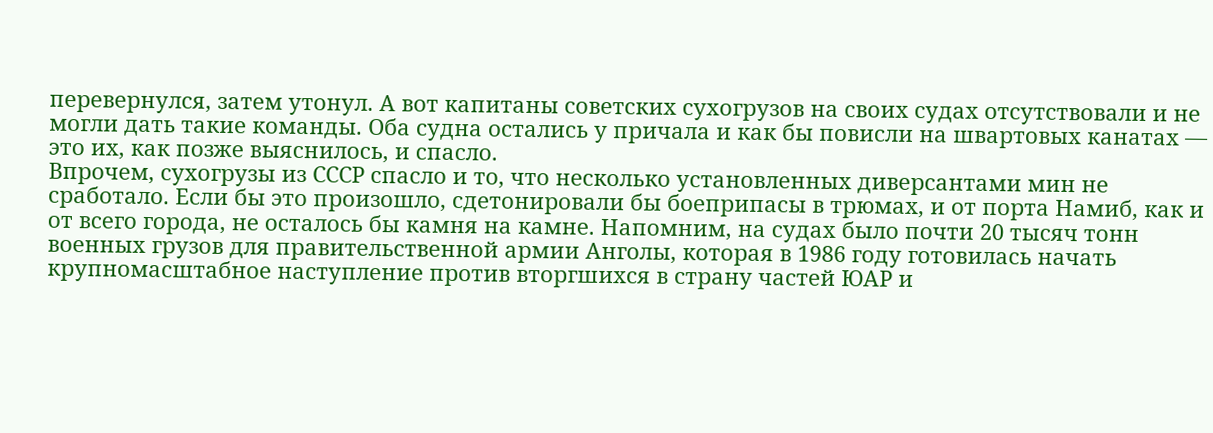перевернулся, затем утонул. А вот капитаны советских сухогрузов на своих судах отсутствовали и не могли дать такие команды. Оба судна остались у причала и как бы повисли на швартовых канатах — это их, как позже выяснилось, и спасло.
Впрочем, сухогрузы из СССР спасло и то, что несколько установленных диверсантами мин не сработало. Если бы это произошло, сдетонировали бы боеприпасы в трюмах, и от порта Намиб, как и от всего города, не осталось бы камня на камне. Напомним, на судах было почти 20 тысяч тонн военных грузов для правительственной армии Анголы, которая в 1986 году готовилась начать крупномасштабное наступление против вторгшихся в страну частей ЮАР и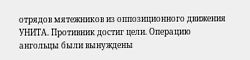отрядов мятежников из оппозиционного движения УНИТА. Противник достиг цели. Операцию ангольцы были вынуждены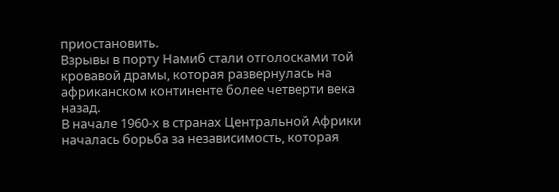приостановить.
Взрывы в порту Намиб стали отголосками той кровавой драмы, которая развернулась на африканском континенте более четверти века назад.
В начале 1960-х в странах Центральной Африки началась борьба за независимость, которая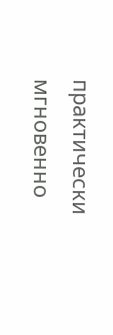практически мгновенно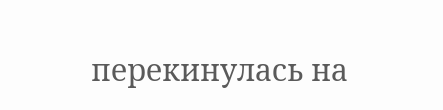перекинулась на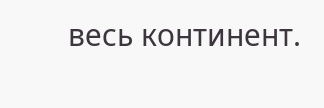весь континент.